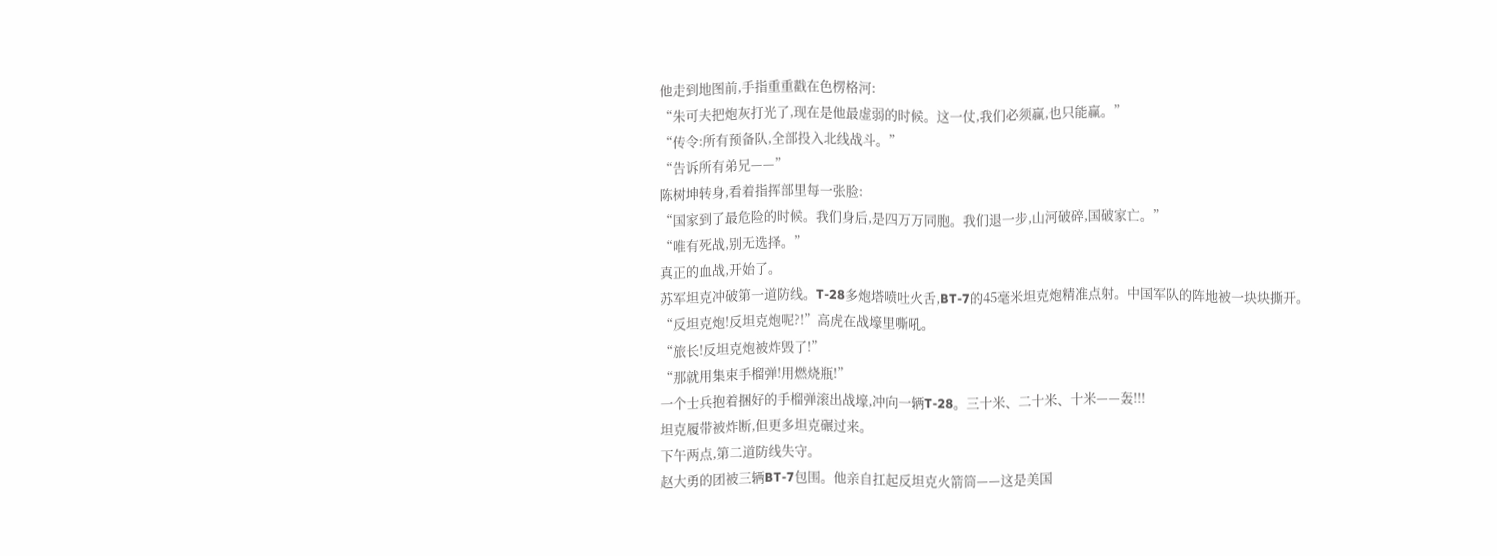他走到地图前,手指重重戳在色楞格河:
“朱可夫把炮灰打光了,现在是他最虚弱的时候。这一仗,我们必须赢,也只能赢。”
“传令:所有预备队,全部投入北线战斗。”
“告诉所有弟兄——”
陈树坤转身,看着指挥部里每一张脸:
“国家到了最危险的时候。我们身后,是四万万同胞。我们退一步,山河破碎,国破家亡。”
“唯有死战,别无选择。”
真正的血战,开始了。
苏军坦克冲破第一道防线。T-28多炮塔喷吐火舌,BT-7的45毫米坦克炮精准点射。中国军队的阵地被一块块撕开。
“反坦克炮!反坦克炮呢?!”高虎在战壕里嘶吼。
“旅长!反坦克炮被炸毁了!”
“那就用集束手榴弹!用燃烧瓶!”
一个士兵抱着捆好的手榴弹滚出战壕,冲向一辆T-28。三十米、二十米、十米——轰!!!
坦克履带被炸断,但更多坦克碾过来。
下午两点,第二道防线失守。
赵大勇的团被三辆BT-7包围。他亲自扛起反坦克火箭筒——这是美国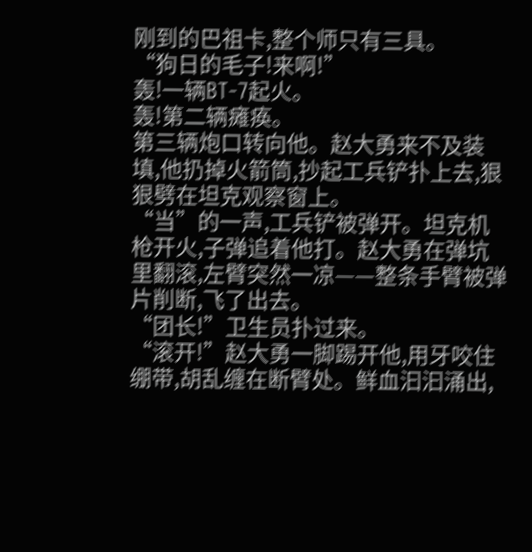刚到的巴祖卡,整个师只有三具。
“狗日的毛子!来啊!”
轰!一辆BT-7起火。
轰!第二辆瘫痪。
第三辆炮口转向他。赵大勇来不及装填,他扔掉火箭筒,抄起工兵铲扑上去,狠狠劈在坦克观察窗上。
“当”的一声,工兵铲被弹开。坦克机枪开火,子弹追着他打。赵大勇在弹坑里翻滚,左臂突然一凉——整条手臂被弹片削断,飞了出去。
“团长!”卫生员扑过来。
“滚开!”赵大勇一脚踢开他,用牙咬住绷带,胡乱缠在断臂处。鲜血汩汩涌出,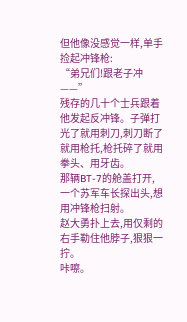但他像没感觉一样,单手捡起冲锋枪:
“弟兄们!跟老子冲——”
残存的几十个士兵跟着他发起反冲锋。子弹打光了就用刺刀,刺刀断了就用枪托,枪托碎了就用拳头、用牙齿。
那辆BT-7的舱盖打开,一个苏军车长探出头,想用冲锋枪扫射。
赵大勇扑上去,用仅剩的右手勒住他脖子,狠狠一拧。
咔嚓。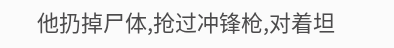他扔掉尸体,抢过冲锋枪,对着坦